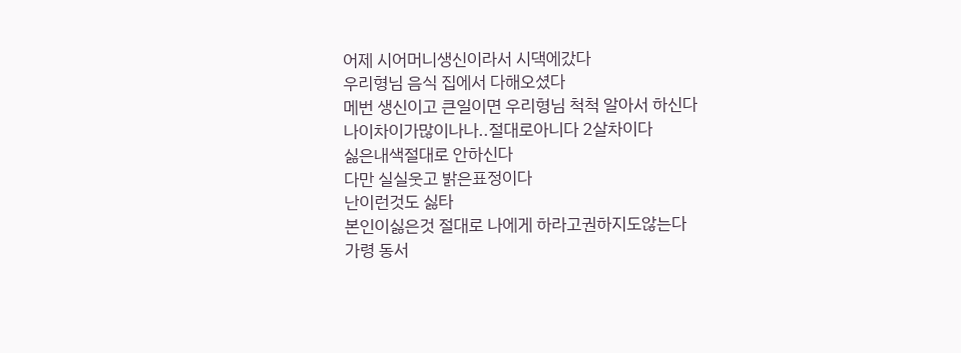어제 시어머니생신이라서 시댁에갔다
우리형님 음식 집에서 다해오셨다
메번 생신이고 큰일이면 우리형님 척척 알아서 하신다
나이차이가많이나나..절대로아니다 2살차이다
싫은내색절대로 안하신다
다만 실실웃고 밝은표정이다
난이런것도 싫타
본인이싫은것 절대로 나에게 하라고권하지도않는다
가령 동서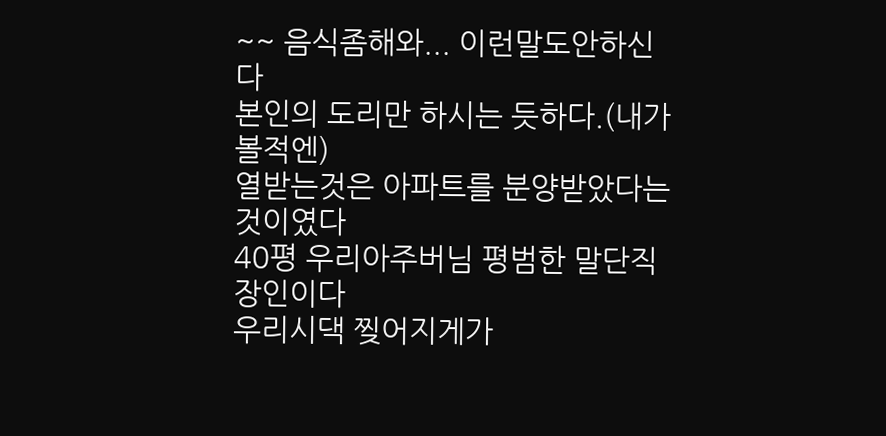~~ 음식좀해와... 이런말도안하신다
본인의 도리만 하시는 듯하다.(내가볼적엔)
열받는것은 아파트를 분양받았다는것이였다
40평 우리아주버님 평범한 말단직장인이다
우리시댁 찢어지게가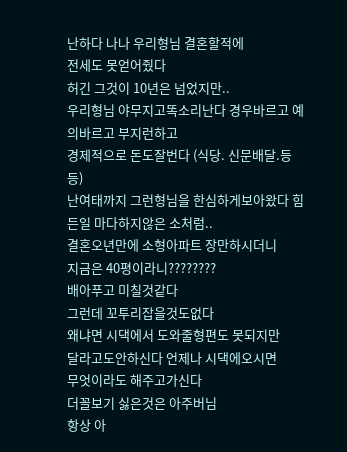난하다 나나 우리형님 결혼할적에
전세도 못얻어줬다
허긴 그것이 10년은 넘었지만..
우리형님 야무지고똑소리난다 경우바르고 예의바르고 부지런하고
경제적으로 돈도잘번다 (식당. 신문배달.등등)
난여태까지 그런형님을 한심하게보아왔다 힘든일 마다하지않은 소처럼..
결혼오년만에 소형아파트 장만하시더니
지금은 40평이라니????????
배아푸고 미칠것같다
그런데 꼬투리잡을것도없다
왜냐면 시댁에서 도와줄형편도 못되지만
달라고도안하신다 언제나 시댁에오시면
무엇이라도 해주고가신다
더꼴보기 싫은것은 아주버님
항상 아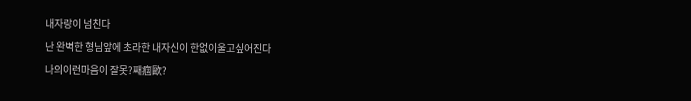내자랑이 넘친다
난 완벽한 형님앞에 초라한 내자신이 한없이울고싶어진다
나의이런마음이 잘못?째痼歐?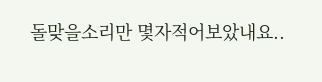돌맞을소리만 몇자적어보았내요..